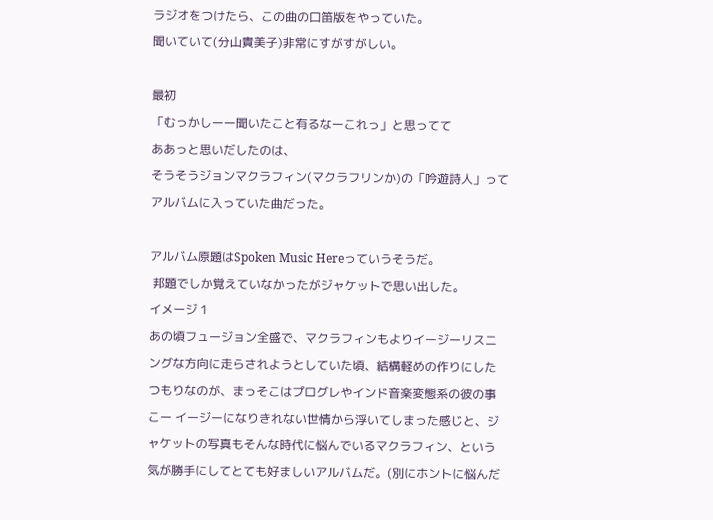ラジオをつけたら、この曲の口笛版をやっていた。
聞いていて(分山貴美子)非常にすがすがしい。

最初
「むっかしーー聞いたこと有るなーこれっ」と思ってて
ああっと思いだしたのは、
そうそうジョンマクラフィン(マクラフリンか)の「吟遊詩人」ってアルバムに入っていた曲だった。

アルバム原題はSpoken Music Hereっていうそうだ。
 邦題でしか覚えていなかったがジャケットで思い出した。
イメージ 1
あの頃フュージョン全盛で、マクラフィンもよりイージーリスニングな方向に走らされようとしていた頃、結構軽めの作りにしたつもりなのが、まっそこはプログレやインド音楽変態系の彼の事
こー イージーになりきれない世情から浮いてしまった感じと、ジャケットの写真もそんな時代に悩んでいるマクラフィン、という気が勝手にしてとても好ましいアルバムだ。(別にホントに悩んだ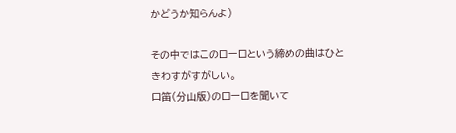かどうか知らんよ)

その中ではこのローロという締めの曲はひときわすがすがしい。
口笛(分山版)のローロを聞いて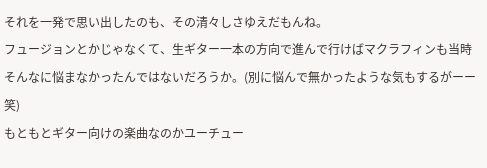それを一発で思い出したのも、その清々しさゆえだもんね。
フュージョンとかじゃなくて、生ギター一本の方向で進んで行けばマクラフィンも当時そんなに悩まなかったんではないだろうか。(別に悩んで無かったような気もするがーー笑)
もともとギター向けの楽曲なのかユーチュー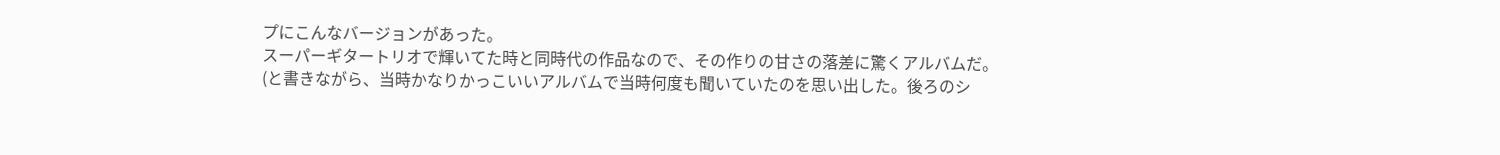プにこんなバージョンがあった。
スーパーギタートリオで輝いてた時と同時代の作品なので、その作りの甘さの落差に驚くアルバムだ。
(と書きながら、当時かなりかっこいいアルバムで当時何度も聞いていたのを思い出した。後ろのシ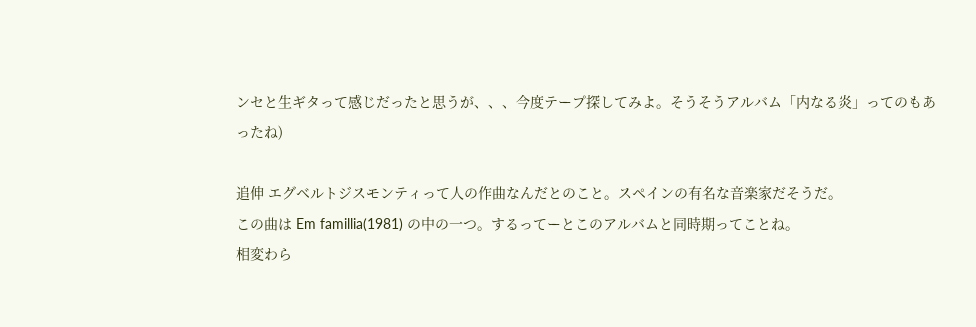ンセと生ギタって感じだったと思うが、、、今度テープ探してみよ。そうそうアルバム「内なる炎」ってのもあったね)

追伸 エグベルトジスモンティって人の作曲なんだとのこと。スペインの有名な音楽家だそうだ。
この曲は Em famillia(1981) の中の一つ。するってーとこのアルバムと同時期ってことね。
相変わら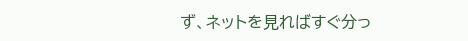ず、ネットを見ればすぐ分っ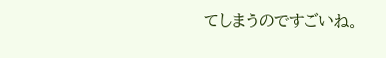てしまうのですごいね。